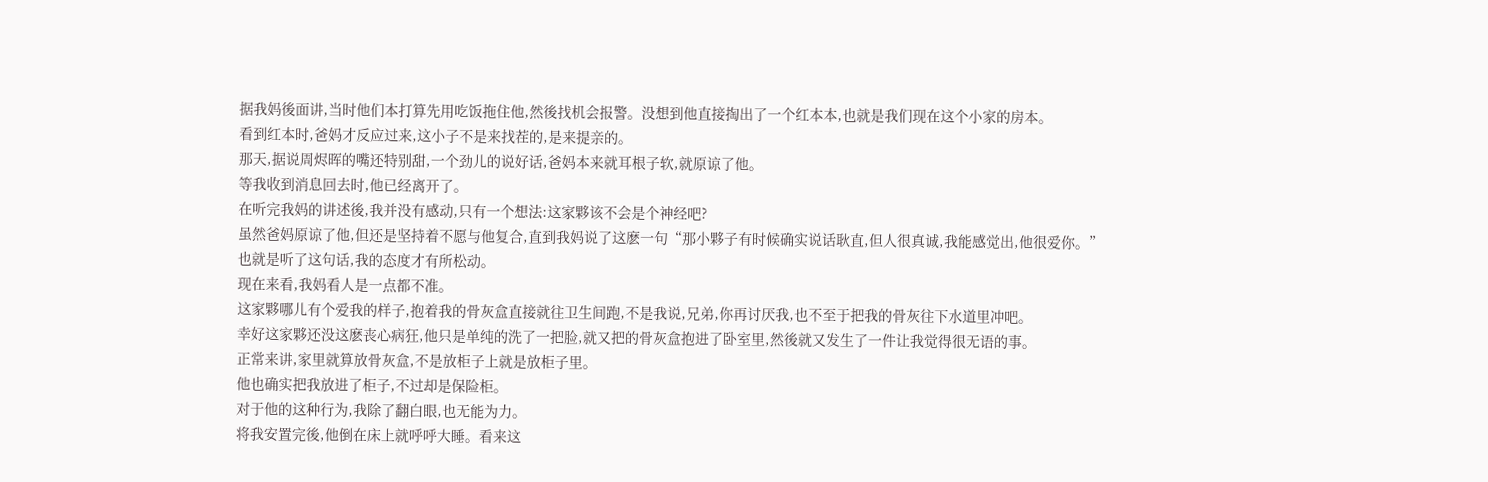据我妈後面讲,当时他们本打算先用吃饭拖住他,然後找机会报警。没想到他直接掏出了一个红本本,也就是我们现在这个小家的房本。
看到红本时,爸妈才反应过来,这小子不是来找茬的,是来提亲的。
那天,据说周烬晖的嘴还特别甜,一个劲儿的说好话,爸妈本来就耳根子软,就原谅了他。
等我收到消息回去时,他已经离开了。
在听完我妈的讲述後,我并没有感动,只有一个想法:这家夥该不会是个神经吧?
虽然爸妈原谅了他,但还是坚持着不愿与他复合,直到我妈说了这麽一句“那小夥子有时候确实说话耿直,但人很真诚,我能感觉出,他很爱你。”
也就是听了这句话,我的态度才有所松动。
现在来看,我妈看人是一点都不准。
这家夥哪儿有个爱我的样子,抱着我的骨灰盒直接就往卫生间跑,不是我说,兄弟,你再讨厌我,也不至于把我的骨灰往下水道里冲吧。
幸好这家夥还没这麽丧心病狂,他只是单纯的洗了一把脸,就又把的骨灰盒抱进了卧室里,然後就又发生了一件让我觉得很无语的事。
正常来讲,家里就算放骨灰盒,不是放柜子上就是放柜子里。
他也确实把我放进了柜子,不过却是保险柜。
对于他的这种行为,我除了翻白眼,也无能为力。
将我安置完後,他倒在床上就呼呼大睡。看来这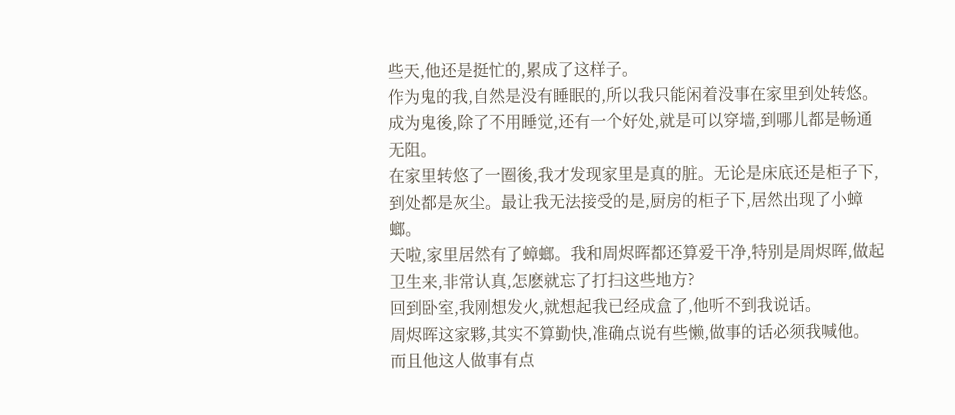些天,他还是挺忙的,累成了这样子。
作为鬼的我,自然是没有睡眠的,所以我只能闲着没事在家里到处转悠。
成为鬼後,除了不用睡觉,还有一个好处,就是可以穿墙,到哪儿都是畅通无阻。
在家里转悠了一圈後,我才发现家里是真的脏。无论是床底还是柜子下,到处都是灰尘。最让我无法接受的是,厨房的柜子下,居然出现了小蟑螂。
天啦,家里居然有了蟑螂。我和周烬晖都还算爱干净,特别是周烬晖,做起卫生来,非常认真,怎麽就忘了打扫这些地方?
回到卧室,我刚想发火,就想起我已经成盒了,他听不到我说话。
周烬晖这家夥,其实不算勤快,准确点说有些懒,做事的话必须我喊他。
而且他这人做事有点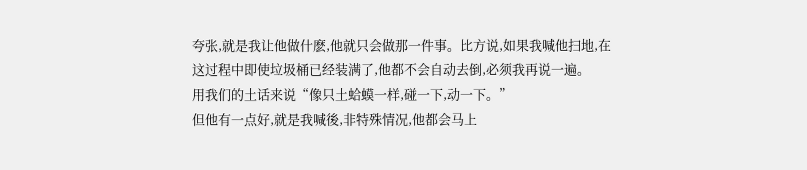夸张,就是我让他做什麽,他就只会做那一件事。比方说,如果我喊他扫地,在这过程中即使垃圾桶已经装满了,他都不会自动去倒,必须我再说一遍。
用我们的土话来说“像只土蛤蟆一样,碰一下,动一下。”
但他有一点好,就是我喊後,非特殊情况,他都会马上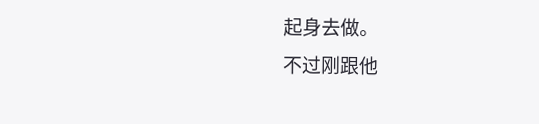起身去做。
不过刚跟他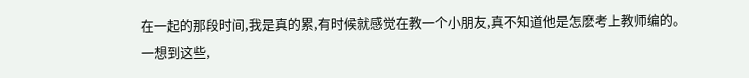在一起的那段时间,我是真的累,有时候就感觉在教一个小朋友,真不知道他是怎麽考上教师编的。
一想到这些,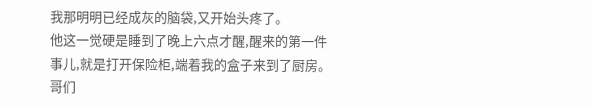我那明明已经成灰的脑袋,又开始头疼了。
他这一觉硬是睡到了晚上六点才醒,醒来的第一件事儿,就是打开保险柜,端着我的盒子来到了厨房。
哥们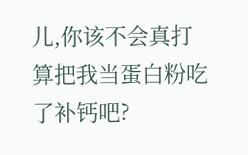儿,你该不会真打算把我当蛋白粉吃了补钙吧?